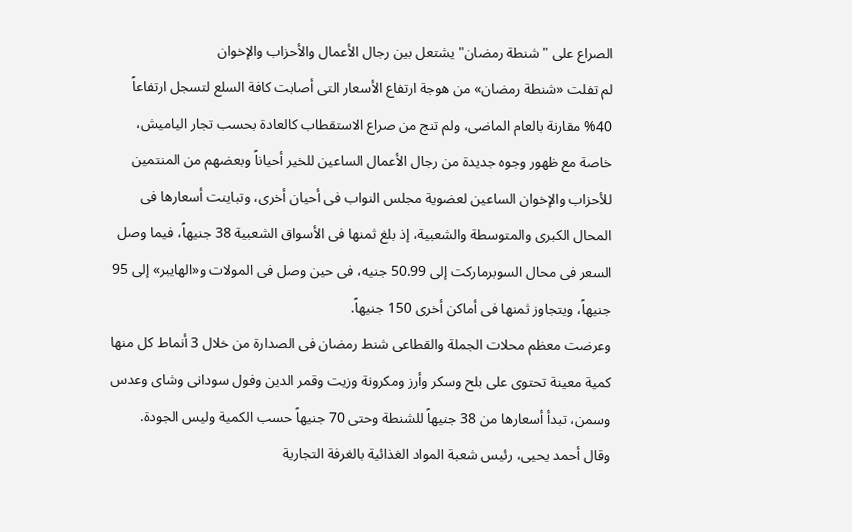الصراع على "شنطة رمضان" يشتعل بين رجال الأعمال والأحزاب والإخوان
لم تفلت «شنطة رمضان» من هوجة ارتفاع الأسعار التى أصابت كافة السلع لتسجل ارتفاعاً 40% مقارنة بالعام الماضى، ولم تنج من صراع الاستقطاب كالعادة بحسب تجار الياميش، خاصة مع ظهور وجوه جديدة من رجال الأعمال الساعين للخير أحياناً وبعضهم من المنتمين للأحزاب والإخوان الساعين لعضوية مجلس النواب فى أحيان أخرى، وتباينت أسعارها فى المحال الكبرى والمتوسطة والشعبية، إذ بلغ ثمنها فى الأسواق الشعبية 38 جنيهاً، فيما وصل السعر فى محال السوبرماركت إلى 50.99 جنيه، فى حين وصل فى المولات و«الهايبر» إلى 95 جنيهاً، ويتجاوز ثمنها فى أماكن أخرى 150 جنيهاً.
وعرضت معظم محلات الجملة والقطاعى شنط رمضان فى الصدارة من خلال 3 أنماط كل منها كمية معينة تحتوى على بلح وسكر وأرز ومكرونة وزيت وقمر الدين وفول سودانى وشاى وعدس وسمن، تبدأ أسعارها من 38 جنيهاً للشنطة وحتى 70 جنيهاً حسب الكمية وليس الجودة.
وقال أحمد يحيى، رئيس شعبة المواد الغذائية بالغرفة التجارية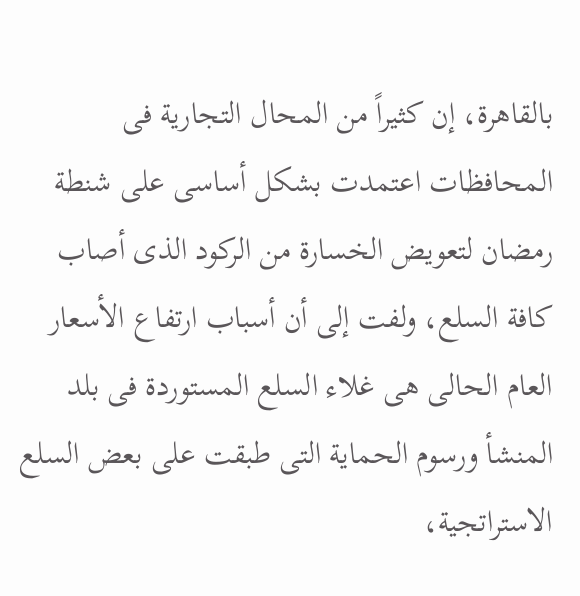بالقاهرة، إن كثيراً من المحال التجارية فى المحافظات اعتمدت بشكل أساسى على شنطة رمضان لتعويض الخسارة من الركود الذى أصاب كافة السلع، ولفت إلى أن أسباب ارتفاع الأسعار العام الحالى هى غلاء السلع المستوردة فى بلد المنشأ ورسوم الحماية التى طبقت على بعض السلع الاستراتجية،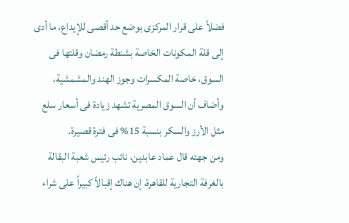فضلاً على قرار المركزى بوضع حد أقصى للإيداع، ما أدى إلى قلة المكونات الخاصة بشنطة رمضان وقلتها فى السوق، خاصة المكسرات وجوز الهند والمشمشية، وأضاف أن السوق المصرية تشهد زيادة فى أسعار سلع مثل الأرز والسكر بنسبة 15% فى فترة قصيرة.
ومن جهته قال عماد عابدين، نائب رئيس شعبة البقالة بالغرفة التجارية للقاهرة، إن هناك إقبالاً كبيراً على شراء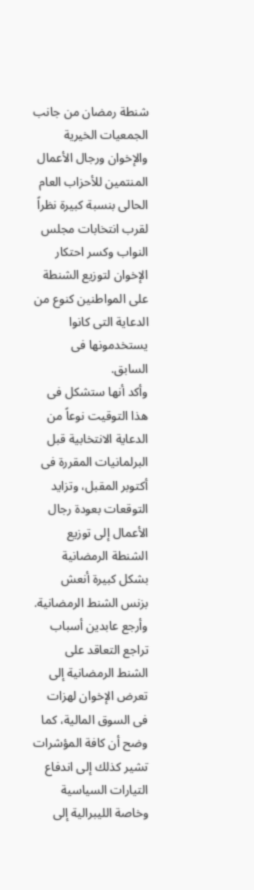شنطة رمضان من جانب الجمعيات الخيرية والإخوان ورجال الأعمال المنتمين للأحزاب العام الحالى بنسبة كبيرة نظراً لقرب انتخابات مجلس النواب وكسر احتكار الإخوان لتوزيع الشنطة على المواطنين كنوع من الدعاية التى كانوا يستخدمونها فى السابق.
وأكد أنها ستشكل فى هذا التوقيت نوعاً من الدعاية الانتخابية قبل البرلمانيات المقررة فى أكتوبر المقبل، وتزايد التوقعات بعودة رجال الأعمال إلى توزيع الشنطة الرمضانية بشكل كبيرة أنعش بزنس الشنط الرمضانية.
وأرجع عابدين أسباب تراجع التعاقد على الشنط الرمضانية إلى تعرض الإخوان لهزات فى السوق المالية، كما وضح أن كافة المؤشرات تشير كذلك إلى اندفاع التيارات السياسية وخاصة الليبرالية إلى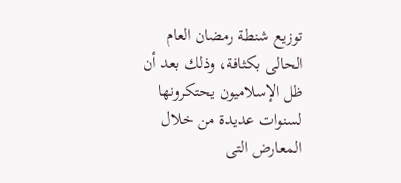توزيع شنطة رمضان العام الحالى بكثافة، وذلك بعد أن ظل الإسلاميون يحتكرونها لسنوات عديدة من خلال المعارض التى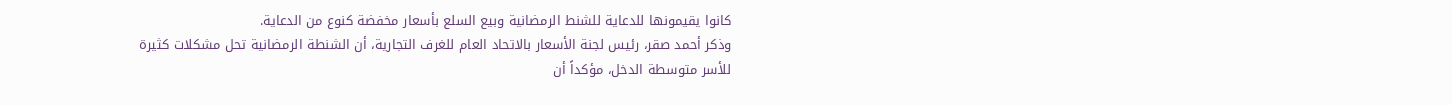كانوا يقيمونها للدعاية للشنط الرمضانية وبيع السلع بأسعار مخفضة كنوع من الدعاية.
وذكر أحمد صقر، رئيس لجنة الأسعار بالاتحاد العام للغرف التجارية، أن الشنطة الرمضانية تحل مشكلات كثيرة للأسر متوسطة الدخل، مؤكداً أن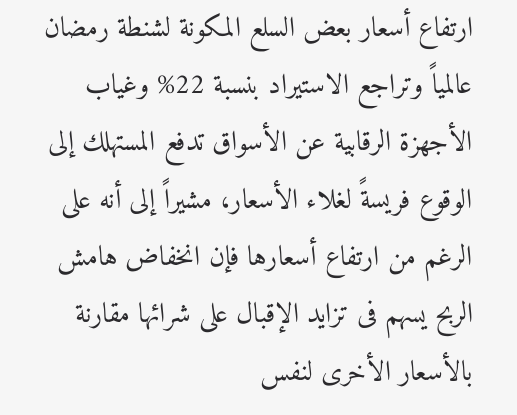ارتفاع أسعار بعض السلع المكونة لشنطة رمضان عالمياً وتراجع الاستيراد بنسبة 22% وغياب الأجهزة الرقابية عن الأسواق تدفع المستهلك إلى الوقوع فريسةً لغلاء الأسعار، مشيراً إلى أنه على الرغم من ارتفاع أسعارها فإن انخفاض هامش الربح يسهم فى تزايد الإقبال على شرائها مقارنة بالأسعار الأخرى لنفس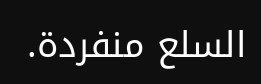السلع منفردة.